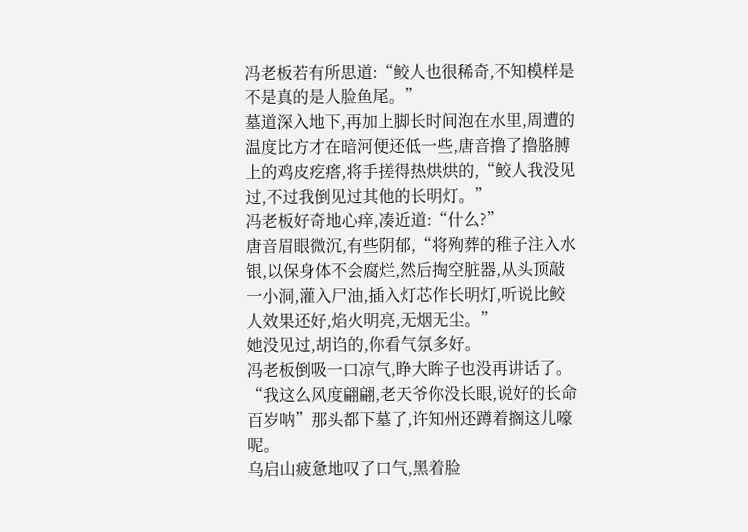冯老板若有所思道:“鲛人也很稀奇,不知模样是不是真的是人脸鱼尾。”
墓道深入地下,再加上脚长时间泡在水里,周遭的温度比方才在暗河便还低一些,唐音撸了撸胳膊上的鸡皮疙瘩,将手搓得热烘烘的,“鲛人我没见过,不过我倒见过其他的长明灯。”
冯老板好奇地心痒,凑近道:“什么?”
唐音眉眼微沉,有些阴郁,“将殉葬的稚子注入水银,以保身体不会腐烂,然后掏空脏器,从头顶敲一小洞,灌入尸油,插入灯芯作长明灯,听说比鲛人效果还好,焰火明亮,无烟无尘。”
她没见过,胡诌的,你看气氛多好。
冯老板倒吸一口凉气,睁大眸子也没再讲话了。
“我这么风度翩翩,老天爷你没长眼,说好的长命百岁呐”那头都下墓了,许知州还蹲着搁这儿嚎呢。
乌启山疲惫地叹了口气,黑着脸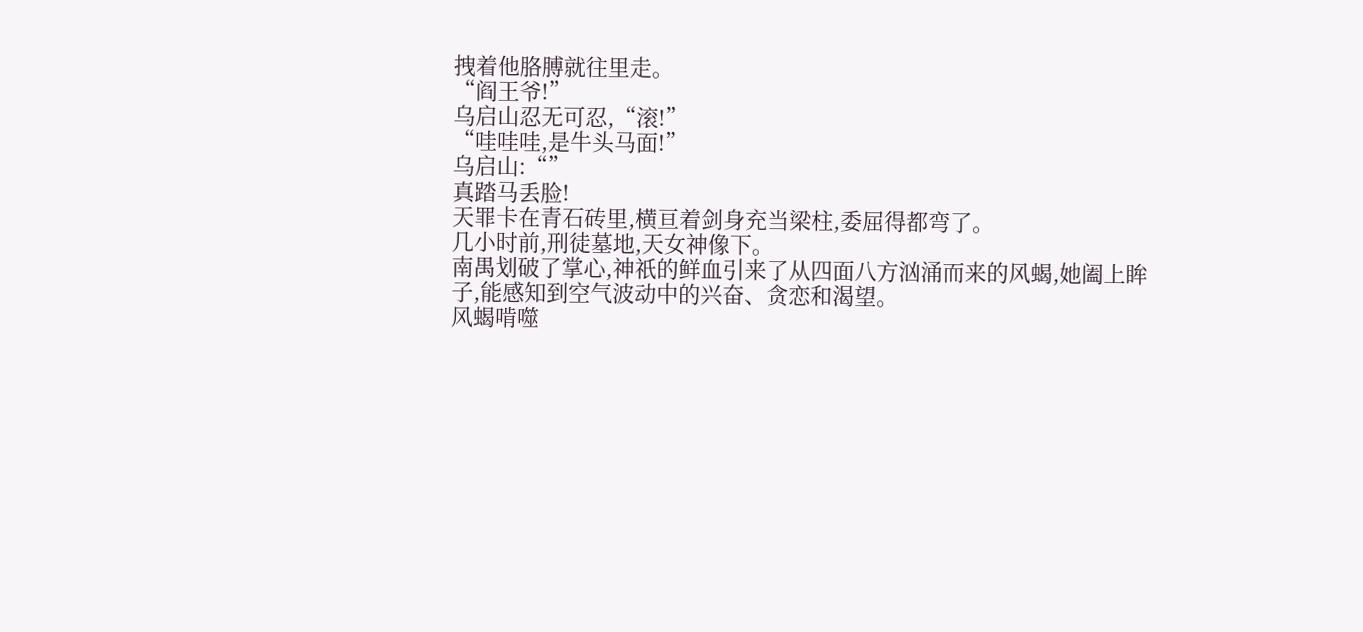拽着他胳膊就往里走。
“阎王爷!”
乌启山忍无可忍,“滚!”
“哇哇哇,是牛头马面!”
乌启山:“”
真踏马丢脸!
天罪卡在青石砖里,横亘着剑身充当梁柱,委屈得都弯了。
几小时前,刑徒墓地,天女神像下。
南禺划破了掌心,神祇的鲜血引来了从四面八方汹涌而来的风蝎,她阖上眸子,能感知到空气波动中的兴奋、贪恋和渴望。
风蝎啃噬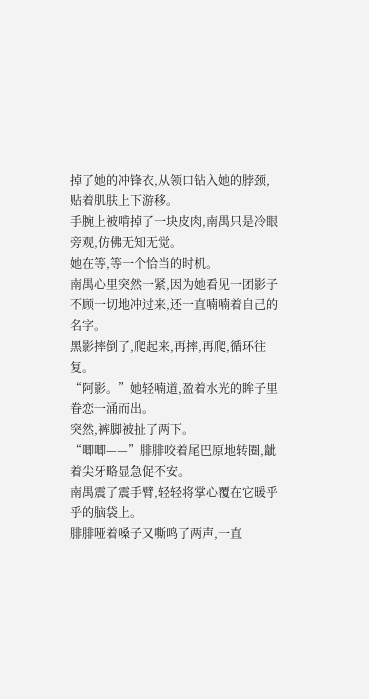掉了她的冲锋衣,从领口钻入她的脖颈,贴着肌肤上下游移。
手腕上被啃掉了一块皮肉,南禺只是冷眼旁观,仿佛无知无觉。
她在等,等一个恰当的时机。
南禺心里突然一紧,因为她看见一团影子不顾一切地冲过来,还一直喃喃着自己的名字。
黑影摔倒了,爬起来,再摔,再爬,循环往复。
“阿影。”她轻喃道,盈着水光的眸子里眷恋一涌而出。
突然,裤脚被扯了两下。
“唧唧——”腓腓咬着尾巴原地转圈,龇着尖牙略显急促不安。
南禺震了震手臂,轻轻将掌心覆在它暖乎乎的脑袋上。
腓腓哑着嗓子又嘶鸣了两声,一直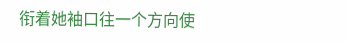衔着她袖口往一个方向使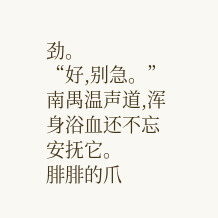劲。
“好,别急。”南禺温声道,浑身浴血还不忘安抚它。
腓腓的爪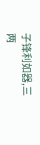子锋利如器,三两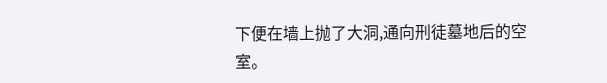下便在墙上抛了大洞,通向刑徒墓地后的空室。